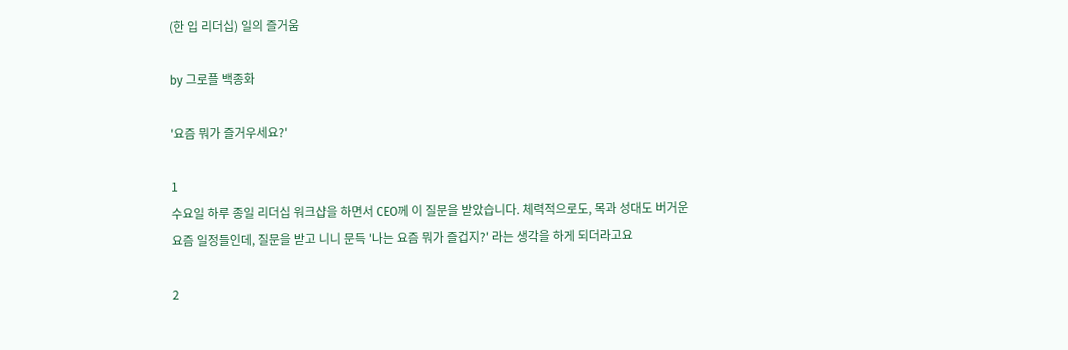(한 입 리더십) 일의 즐거움

by 그로플 백종화

'요즘 뭐가 즐거우세요?'

1
수요일 하루 종일 리더십 워크샵을 하면서 CEO께 이 질문을 받았습니다. 체력적으로도, 목과 성대도 버거운 요즘 일정들인데, 질문을 받고 니니 문득 '나는 요즘 뭐가 즐겁지?' 라는 생각을 하게 되더라고요

2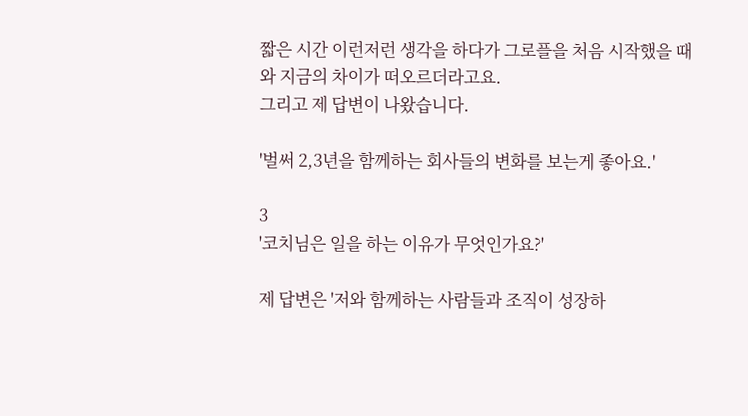짧은 시간 이런저런 생각을 하다가 그로플을 처음 시작했을 때와 지금의 차이가 떠오르더라고요.
그리고 제 답변이 나왔습니다.

'벌써 2,3년을 함께하는 회사들의 변화를 보는게 좋아요.'

3
'코치님은 일을 하는 이유가 무엇인가요?'

제 답변은 '저와 함께하는 사람들과 조직이 성장하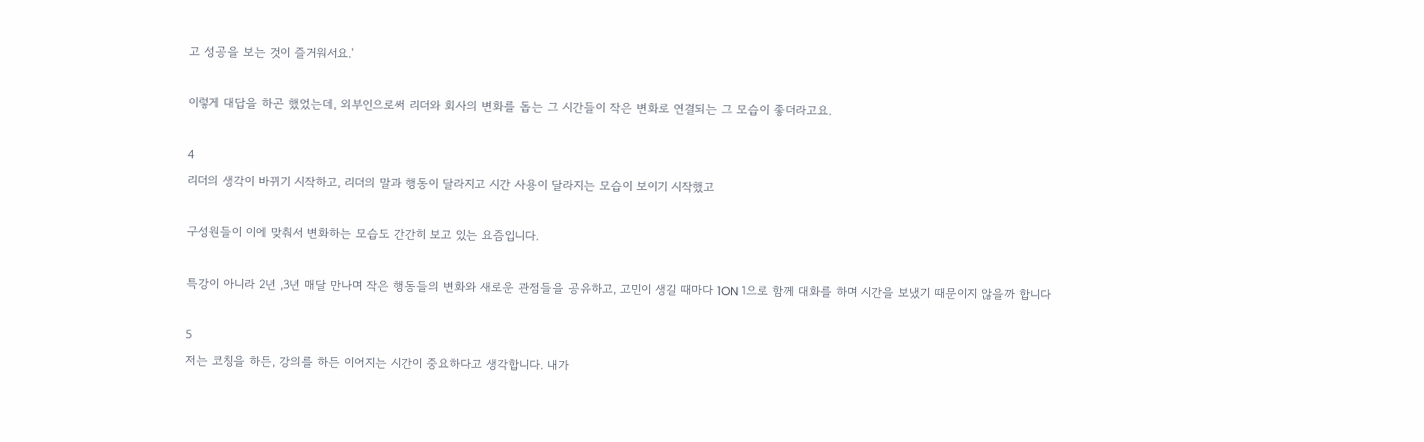고 성공을 보는 것이 즐거워서요.'

이렇게 대답을 하곤 했었는데, 외부인으로써 리더와 회사의 변화를 돕는 그 시간들이 작은 변화로 연결되는 그 모습이 좋더라고요.

4
리더의 생각이 바뀌기 시작하고, 리더의 말과 행동이 달라지고 시간 사용이 달라지는 모습이 보이기 시작했고

구성원들이 이에 맞춰서 변화하는 모습도 간간히 보고 있는 요즘입니다.

특강이 아니라 2년 ,3년 매달 만나며 작은 행동들의 변화와 새로운 관점들을 공유하고, 고민이 생길 때마다 1ON 1으로 함께 대화를 하며 시간을 보냈기 때문이지 않을까 합니다

5
저는 코칭을 하든, 강의를 하든 이어지는 시간이 중요하다고 생각합니다. 내가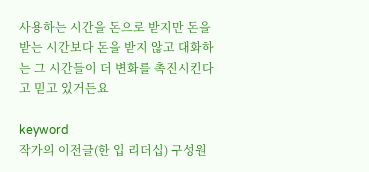사용하는 시간을 돈으로 받지만 돈을 받는 시간보다 돈을 받지 않고 대화하는 그 시간들이 더 변화를 촉진시킨다고 믿고 있거든요

keyword
작가의 이전글(한 입 리더십) 구성원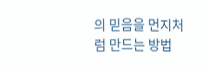의 믿음을 먼지처럼 만드는 방법